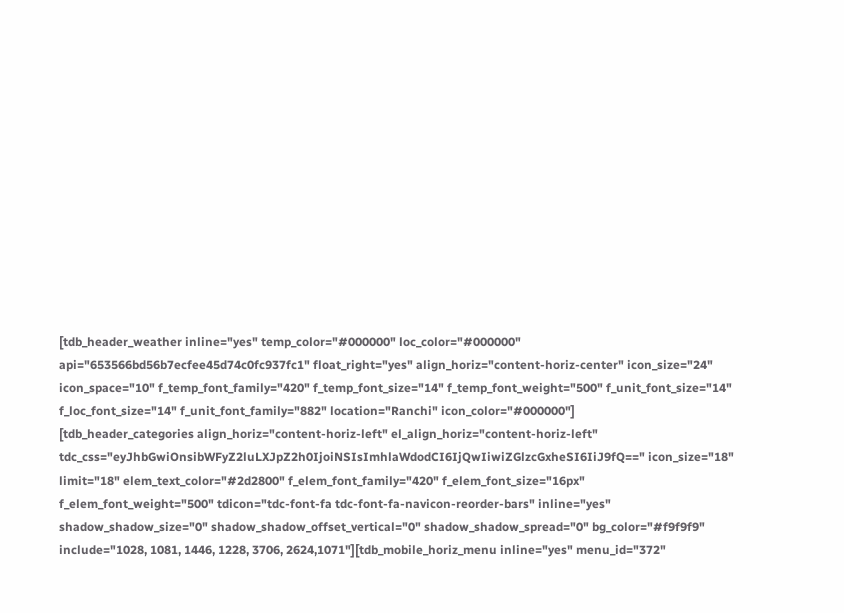[tdb_header_weather inline="yes" temp_color="#000000" loc_color="#000000" api="653566bd56b7ecfee45d74c0fc937fc1" float_right="yes" align_horiz="content-horiz-center" icon_size="24" icon_space="10" f_temp_font_family="420" f_temp_font_size="14" f_temp_font_weight="500" f_unit_font_size="14" f_loc_font_size="14" f_unit_font_family="882" location="Ranchi" icon_color="#000000"]
[tdb_header_categories align_horiz="content-horiz-left" el_align_horiz="content-horiz-left" tdc_css="eyJhbGwiOnsibWFyZ2luLXJpZ2h0IjoiNSIsImhlaWdodCI6IjQwIiwiZGlzcGxheSI6IiJ9fQ==" icon_size="18" limit="18" elem_text_color="#2d2800" f_elem_font_family="420" f_elem_font_size="16px" f_elem_font_weight="500" tdicon="tdc-font-fa tdc-font-fa-navicon-reorder-bars" inline="yes" shadow_shadow_size="0" shadow_shadow_offset_vertical="0" shadow_shadow_spread="0" bg_color="#f9f9f9" include="1028, 1081, 1446, 1228, 3706, 2624,1071"][tdb_mobile_horiz_menu inline="yes" menu_id="372"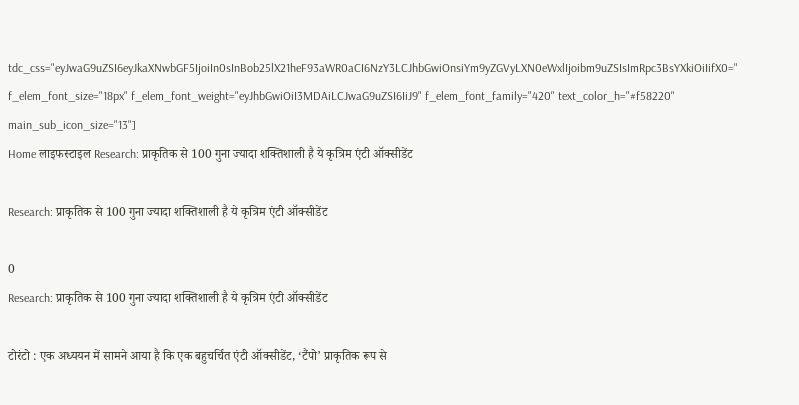tdc_css="eyJwaG9uZSI6eyJkaXNwbGF5IjoiIn0sInBob25lX21heF93aWR0aCI6NzY3LCJhbGwiOnsiYm9yZGVyLXN0eWxlIjoibm9uZSIsImRpc3BsYXkiOiIifX0=" f_elem_font_size="18px" f_elem_font_weight="eyJhbGwiOiI3MDAiLCJwaG9uZSI6IiJ9" f_elem_font_family="420" text_color_h="#f58220" main_sub_icon_size="13"]
Home लाइफस्टाइल Research: प्राकृतिक से 100 गुना ज्यादा शक्तिशाली है ये कृत्रिम एंटी ऑक्सीडेंट

Research: प्राकृतिक से 100 गुना ज्यादा शक्तिशाली है ये कृत्रिम एंटी ऑक्सीडेंट

0
Research: प्राकृतिक से 100 गुना ज्यादा शक्तिशाली है ये कृत्रिम एंटी ऑक्सीडेंट

टोरंटो : एक अध्ययन में सामने आया है कि एक बहुचर्चित एंटी ऑक्सीडेंट, ‘टैंपो’ प्राकृतिक रूप से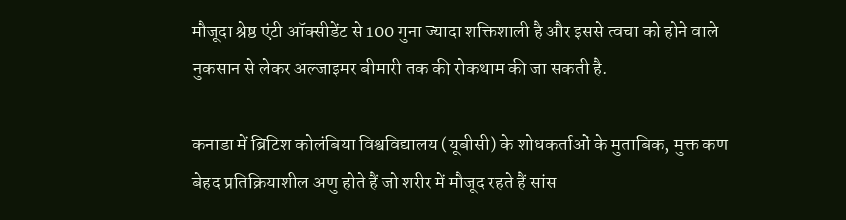मौजूदा श्रेष्ठ एंटी ऑक्सीडेंट से 100 गुना ज्यादा शक्तिशाली है और इससे त्वचा को होने वाले नुकसान से लेकर अल्जाइमर बीमारी तक की रोकथाम की जा सकती है.

कनाडा में ब्रिटिश कोलंबिया विश्वविद्यालय (यूबीसी) के शोधकर्ताओं के मुताबिक, मुक्त कण बेहद प्रतिक्रियाशील अणु होते हैं जो शरीर में मौजूद रहते हैं सांस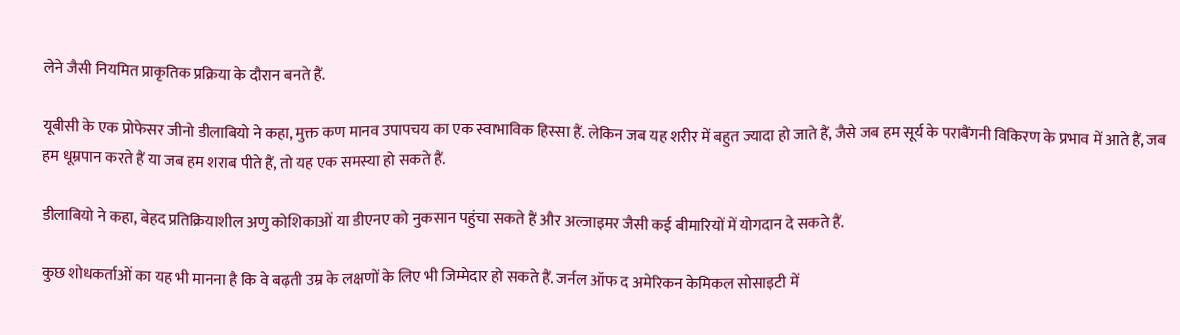लेने जैसी नियमित प्राकृतिक प्रक्रिया के दौरान बनते हैं.

यूबीसी के एक प्रोफेसर जीनो डीलाबियो ने कहा, मुक्त कण मानव उपापचय का एक स्वाभाविक हिस्सा हैं. लेकिन जब यह शरीर में बहुत ज्यादा हो जाते हैं, जैसे जब हम सूर्य के पराबैंगनी विकिरण के प्रभाव में आते हैं, जब हम धूम्रपान करते हैं या जब हम शराब पीते हैं, तो यह एक समस्या हो सकते हैं.

डीलाबियो ने कहा, बेहद प्रतिक्रियाशील अणु कोशिकाओं या डीएनए को नुकसान पहुंचा सकते हैं और अल्जाइमर जैसी कई बीमारियों में योगदान दे सकते हैं.

कुछ शोधकर्ताओं का यह भी मानना है कि वे बढ़ती उम्र के लक्षणों के लिए भी जिम्मेदार हो सकते हैं. जर्नल ऑफ द अमेरिकन केमिकल सोसाइटी में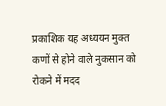प्रकाशिक यह अध्ययन मुक्त कणों से होने वाले नुकसान को रोकने में मदद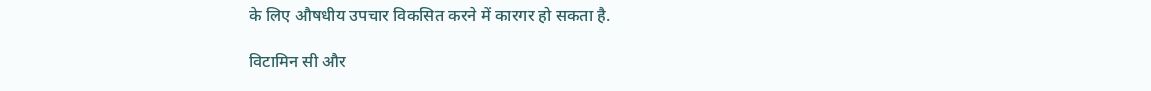के लिए औषधीय उपचार विकसित करने में कारगर हो सकता है.

विटामिन सी और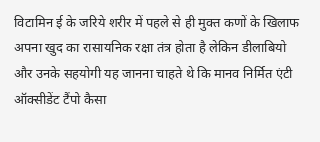विटामिन ई के जरिये शरीर में पहले से ही मुक्त कणों के खिलाफ अपना खुद का रासायनिक रक्षा तंत्र होता है लेकिन डीलाबियो और उनके सहयोगी यह जानना चाहते थे कि मानव निर्मित एंटी ऑक्सीडेंट टैंपो कैसा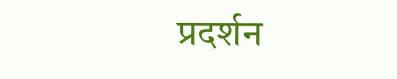प्रदर्शन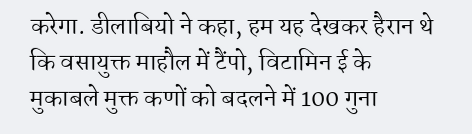करेगा. डीलाबियो ने कहा, हम यह देखकर हैरान थे कि वसायुक्त माहौल में टैंपो, विटामिन ई के मुकाबले मुक्त कणों को बदलने में 100 गुना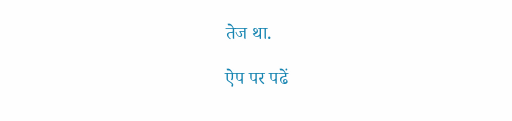तेज था.

ऐप पर पढें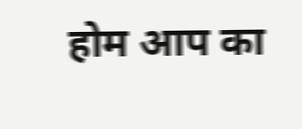होम आप का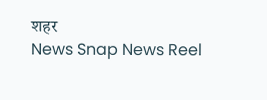शहर
News Snap News Reel